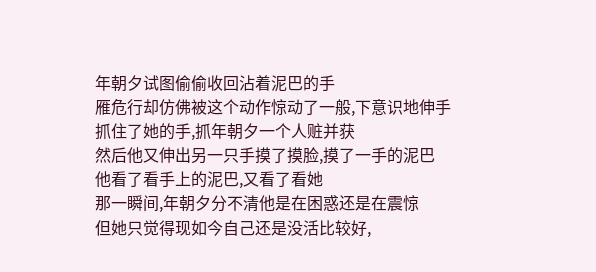年朝夕试图偷偷收回沾着泥巴的手
雁危行却仿佛被这个动作惊动了一般,下意识地伸手抓住了她的手,抓年朝夕一个人赃并获
然后他又伸出另一只手摸了摸脸,摸了一手的泥巴
他看了看手上的泥巴,又看了看她
那一瞬间,年朝夕分不清他是在困惑还是在震惊
但她只觉得现如今自己还是没活比较好,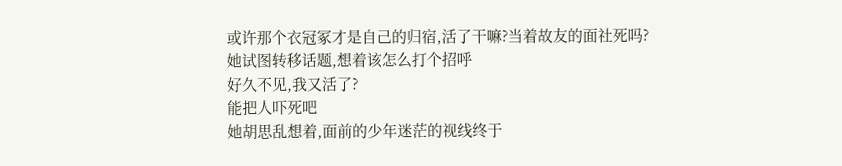或许那个衣冠冢才是自己的归宿,活了干嘛?当着故友的面社死吗?
她试图转移话题,想着该怎么打个招呼
好久不见,我又活了?
能把人吓死吧
她胡思乱想着,面前的少年迷茫的视线终于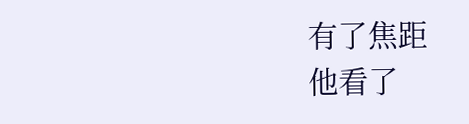有了焦距
他看了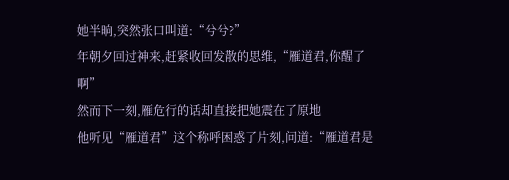她半晌,突然张口叫道:“兮兮?”
年朝夕回过神来,赶紧收回发散的思维,“雁道君,你醒了啊”
然而下一刻,雁危行的话却直接把她震在了原地
他听见“雁道君”这个称呼困惑了片刻,问道:“雁道君是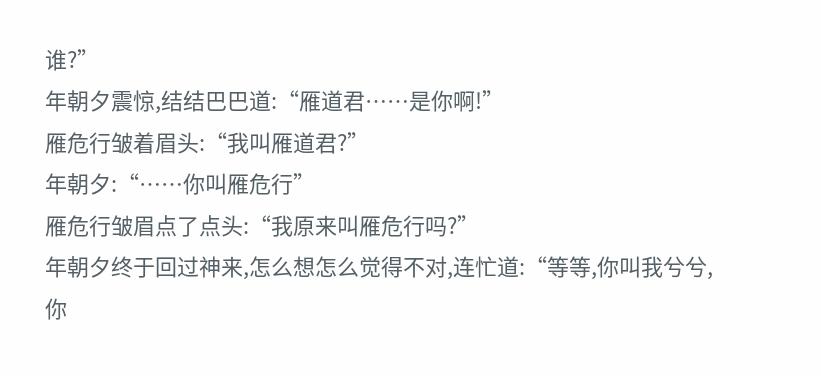谁?”
年朝夕震惊,结结巴巴道:“雁道君……是你啊!”
雁危行皱着眉头:“我叫雁道君?”
年朝夕:“……你叫雁危行”
雁危行皱眉点了点头:“我原来叫雁危行吗?”
年朝夕终于回过神来,怎么想怎么觉得不对,连忙道:“等等,你叫我兮兮,你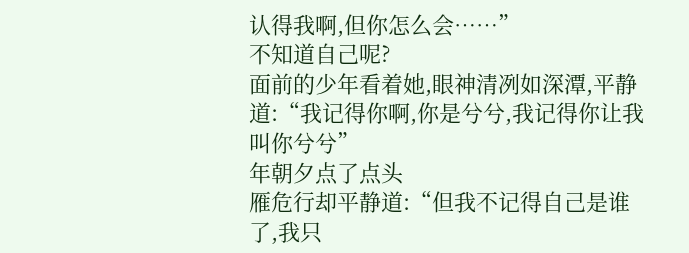认得我啊,但你怎么会……”
不知道自己呢?
面前的少年看着她,眼神清冽如深潭,平静道:“我记得你啊,你是兮兮,我记得你让我叫你兮兮”
年朝夕点了点头
雁危行却平静道:“但我不记得自己是谁了,我只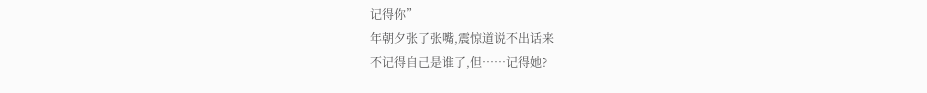记得你”
年朝夕张了张嘴,震惊道说不出话来
不记得自己是谁了,但……记得她?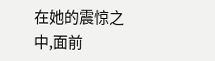在她的震惊之中,面前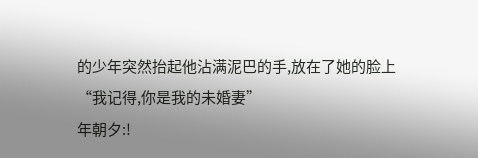的少年突然抬起他沾满泥巴的手,放在了她的脸上
“我记得,你是我的未婚妻”
年朝夕:!